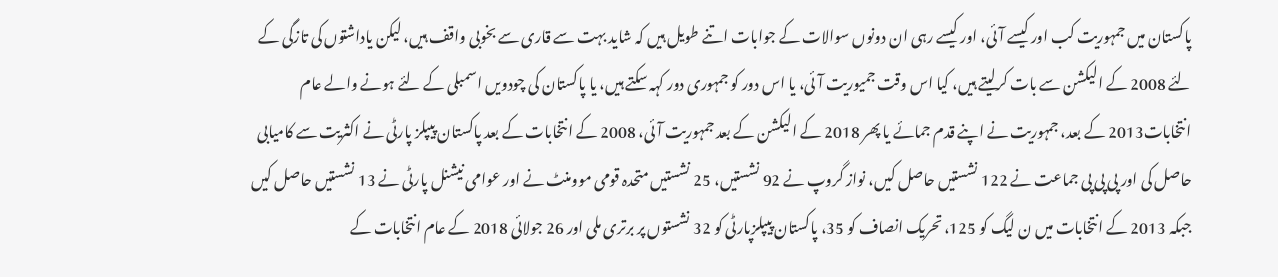پاکستان میں جمہوریت کب اور کیسے آئی، اور کیسے رہی ان دونوں سوالات کے جوابات اتنے طویل ہیں کہ شاید بہت سے قاری سے بخوبی واقف ہیں، لیکن یاداشتوں کی تازگی کے لئے 2008 کے الیکشن سے بات کرلیتے ہیں، کیا اس وقت جمیوریت آئی، یا اس دور کو جمہوری دور کہہ سکتے ہیں، یا پاکستان کی چودویں اسمبلی کے لئے ہونے والے عام انتخابات2013 کے بعد، جمہوریت نے اپنے قدم جمائے یا پھر 2018 کے الیکشن کے بعد جمہوریت آئی، 2008 کے انتخابات کے بعد پاکستان پیپلز پارٹی نے اکثریت سے کامیابی حاصل کی اور پی پی پی جماعت نے 122 نشستیں حاصل کیں، نواز گروپ نے 92 نشستیں، 25 نشستیں متحدہ قومی موومنٹ نے اور عوامی نیشنل پارٹی نے 13 نشستیں حاصل کیں جبکہ 2013 کے انتخابات میں ن لیگ کو 125، تحریک انصاف کو 35، پاکستان پیپلزپارٹی کو 32 نشستوں پر برتری ملی اور 26 جولائی 2018 کے عام انتخابات کے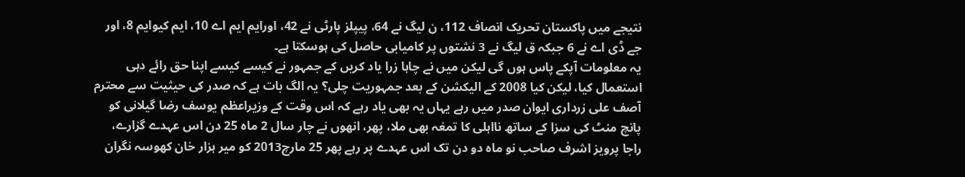نتیجے میں پاکستان تحریک انصاف 112، ن لیگ نے 64، پیپلز پارٹی نے 42، اورایم ایم اے 10، ایم کیوایم 8، اور جے ڈی اے نے 6 جبکہ ق لیگ نے 3 نشتوں پر کامیابی حاصل کی ہوسکتا ہے۔
یہ معلومات آپکے پاس ہوں گی لیکن میں نے چاہا زرا یاد کریں کے جمہور نے کیسے کیسے اپنا حق رائے دہی استعمال کیا، لیکن کیا 2008 کے الیکشن کے بعد جمہوریت چلی؟ یہ الگ بات ہے کہ صدر کی حیثیت سے محترم آصف علی زرداری ایوان صدر میں رہے یہاں یہ بھی یاد رہے کہ اس وقت کے وزیراعظم یوسف رضا گیلانی کو پانچ منٹ کی سزا کے ساتھ نااہلی کا تمغہ بھی ملا، پھر، انھوں نے چار سال 2 ماہ 25 دن اس عہدے گزارے، راجا پرویز اشرف صاحب نو ماہ دو دن تک اس عہدے پر رہے پھر 25 مارچ2013 کو میر ہزار خان کھوسہ نگران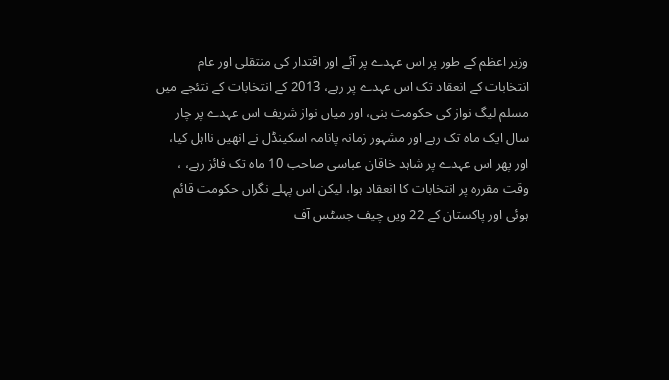وزیر اعظم کے طور پر اس عہدے پر آئے اور اقتدار کی منتقلی اور عام انتخابات کے انعقاد تک اس عہدے پر رہے، 2013 کے انتخابات کے نتئجے میں مسلم لیگ نواز کی حکومت بنی، اور میاں نواز شریف اس عہدے پر چار سال ایک ماہ تک رہے اور مشہور زمانہ پانامہ اسکینڈل نے انھیں نااہل کیا، اور پھر اس عہدے پر شاہد خاقان عباسی صاحب 10 ماہ تک فائز رہے، ، وقت مقررہ پر انتخابات کا انعقاد ہوا، لیکن اس پہلے نگراں حکومت قائم ہوئی اور پاکستان کے 22 ویں چیف جسٹس آف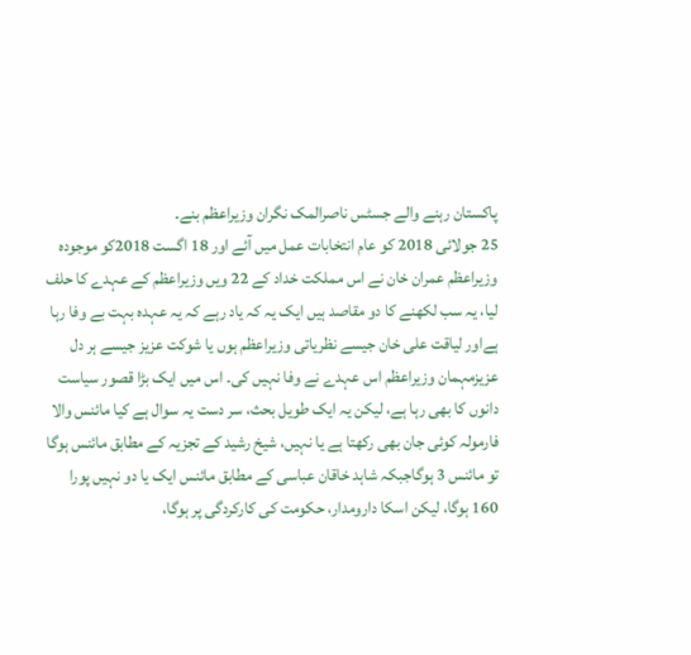پاکستان رہنے والے جسٹس ناصرالمک نگران وزیراعظم بنے۔
25 جولائی 2018 کو عام انتخابات عمل میں آئے اور 18 اگست 2018کو موجودہ وزیراعظم عمران خان نے اس مملکت خداد کے 22 ویں وزیراعظم کے عہدے کا حلف لیا، یہ سب لکھنے کا دو مقاصد ہیں ایک یہ کہ یاد رہے کہ یہ عہدہ بہت بے وفا رہا ہےاور لیاقت علی خان جیسے نظریاتی وزیراعظم ہوں یا شوکت عزیز جیسے ہر دل عزیزمہمان وزیراعظم اس عہدے نے وفا نہیں کی۔ اس میں ایک بڑا قصور سیاست دانوں کا بھی رہا ہے، لیکن یہ ایک طویل بحث، سر دست یہ سوال ہے کیا مائنس والا فارمولہ کوئی جان بھی رکھتا ہے یا نہیں، شیخ رشید کے تجزیہ کے مطابق مائنس ہوگا تو مائنس 3 ہوگاجبکہ شاہد خاقان عباسی کے مطابق مائنس ایک یا دو نہیں پورا 160 ہوگا، لیکن اسکا دارومدار، حکومت کی کارکردگی پر ہوگا،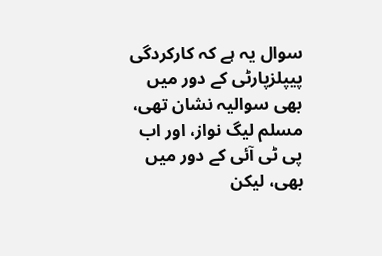سوال یہ ہے کہ کارکردگی پیپلزپارٹی کے دور میں بھی سوالیہ نشان تھی، مسلم لیگ نواز، اور اب پی ٹی آئی کے دور میں بھی، لیکن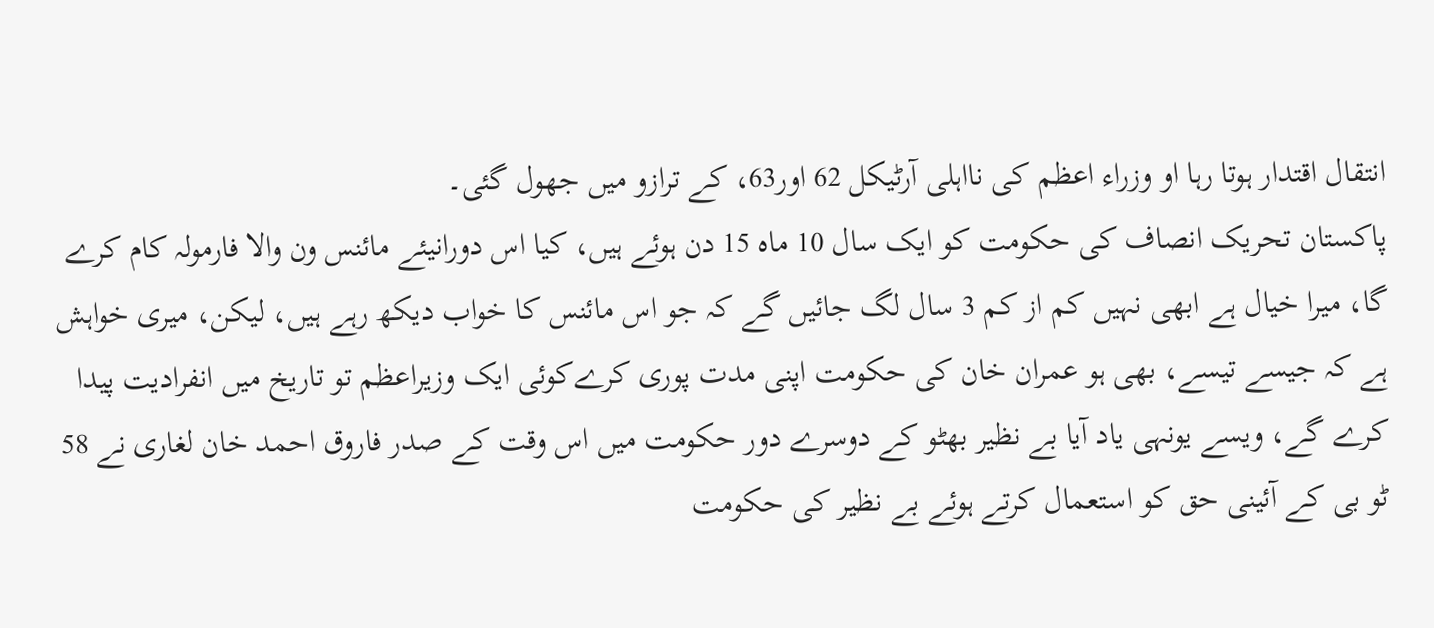انتقال اقتدار ہوتا رہا او وزراء اعظم کی نااہلی آرٹیکل 62 اور63، کے ترازو میں جھول گئی۔
پاکستان تحریک انصاف کی حکومت کو ایک سال 10 ماہ 15 دن ہوئے ہیں، کیا اس دورانیئے مائنس ون والا فارمولہ کام کرے گا، میرا خیال ہے ابھی نہیں کم از کم 3 سال لگ جائیں گے کہ جو اس مائنس کا خواب دیکھ رہے ہیں، لیکن، میری خواہش ہے کہ جیسے تیسے، بھی ہو عمران خان کی حکومت اپنی مدت پوری کرےکوئی ایک وزیراعظم تو تاریخ میں انفرادیت پیدا کرے گے، ویسے یونہی یاد آیا بے نظیر بھٹو کے دوسرے دور حکومت میں اس وقت کے صدر فاروق احمد خان لغاری نے 58 ٹو بی کے آئینی حق کو استعمال کرتے ہوئے بے نظیر کی حکومت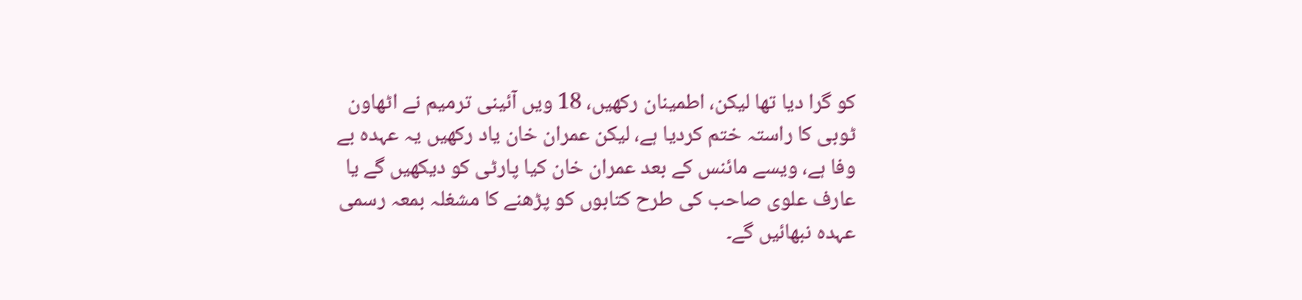کو گرا دیا تھا لیکن، اطمینان رکھیں، 18 ویں آئینی ترمیم نے اٹھاون ٹوبی کا راستہ ختم کردیا ہے، لیکن عمران خان یاد رکھیں یہ عہدہ بے وفا ہے، ویسے مائنس کے بعد عمران خان کیا پارٹی کو دیکھیں گے یا عارف علوی صاحب کی طرح کتابوں کو پڑھنے کا مشغلہ بمعہ رسمی عہدہ نبھائیں گے۔